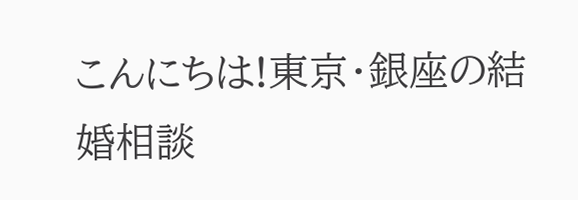こんにちは!東京・銀座の結婚相談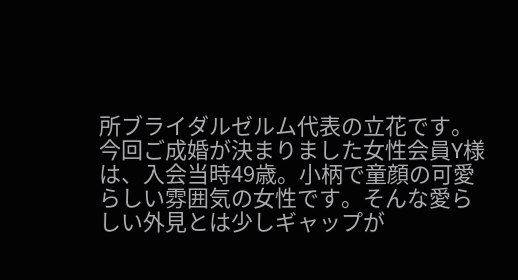所ブライダルゼルム代表の立花です。
今回ご成婚が決まりました女性会員Y様は、入会当時49歳。小柄で童顔の可愛らしい雰囲気の女性です。そんな愛らしい外見とは少しギャップが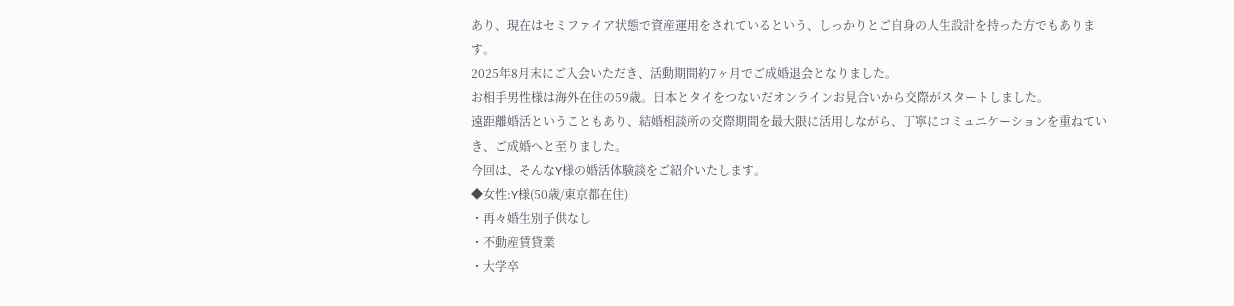あり、現在はセミファイア状態で資産運用をされているという、しっかりとご自身の人生設計を持った方でもあります。
2025年8月末にご入会いただき、活動期間約7ヶ月でご成婚退会となりました。
お相手男性様は海外在住の59歳。日本とタイをつないだオンラインお見合いから交際がスタートしました。
遠距離婚活ということもあり、結婚相談所の交際期間を最大限に活用しながら、丁寧にコミュニケーションを重ねていき、ご成婚へと至りました。
今回は、そんなY様の婚活体験談をご紹介いたします。
◆女性:Y様(50歳/東京都在住)
・再々婚生別子供なし
・不動産賃貸業
・大学卒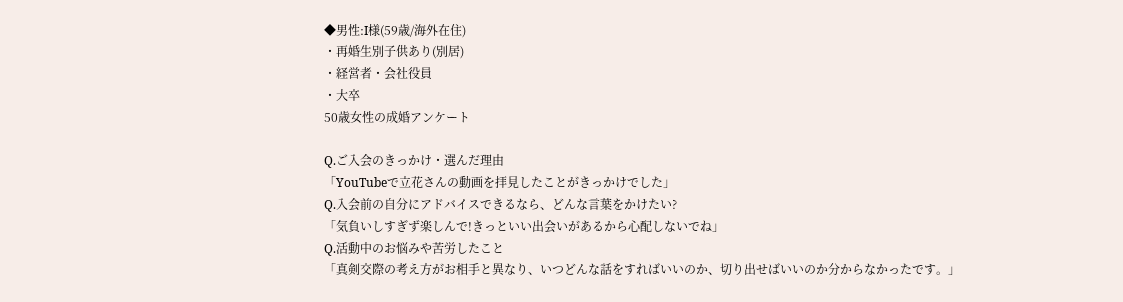◆男性:I様(59歳/海外在住)
・再婚生別子供あり(別居)
・経営者・会社役員
・大卒
50歳女性の成婚アンケート

Q.ご入会のきっかけ・選んだ理由
「YouTubeで立花さんの動画を拝見したことがきっかけでした」
Q.入会前の自分にアドバイスできるなら、どんな言葉をかけたい?
「気負いしすぎず楽しんで!きっといい出会いがあるから心配しないでね」
Q.活動中のお悩みや苦労したこと
「真剣交際の考え方がお相手と異なり、いつどんな話をすればいいのか、切り出せばいいのか分からなかったです。」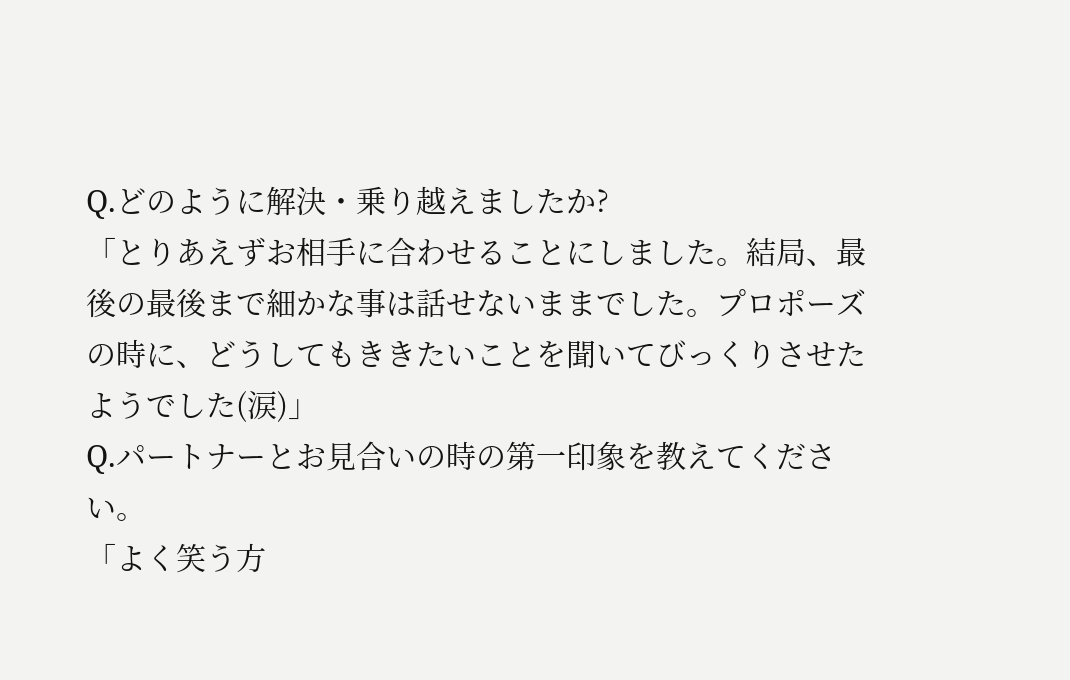Q.どのように解決・乗り越えましたか?
「とりあえずお相手に合わせることにしました。結局、最後の最後まで細かな事は話せないままでした。プロポーズの時に、どうしてもききたいことを聞いてびっくりさせたようでした(涙)」
Q.パートナーとお見合いの時の第一印象を教えてください。
「よく笑う方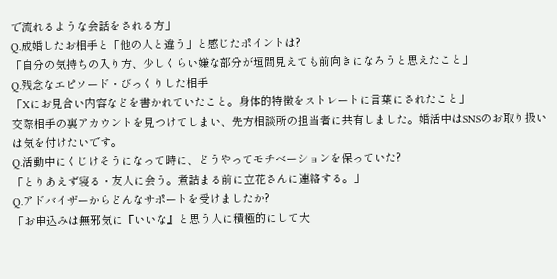で流れるような会話をされる方」
Q.成婚したお相手と「他の人と違う」と感じたポイントは?
「自分の気持ちの入り方、少しくらい嫌な部分が垣間見えても前向きになろうと思えたこと」
Q.残念なエピソード・びっくりした相手
「Xにお見合い内容などを書かれていたこと。身体的特徴をストレートに言葉にされたこと」
交際相手の裏アカウントを見つけてしまい、先方相談所の担当者に共有しました。婚活中はSNSのお取り扱いは気を付けたいです。
Q.活動中にくじけそうになって時に、どうやってモチベーションを保っていた?
「とりあえず寝る・友人に会う。煮詰まる前に立花さんに連絡する。」
Q.アドバイザーからどんなサポートを受けましたか?
「お申込みは無邪気に『いいな』と思う人に積極的にして大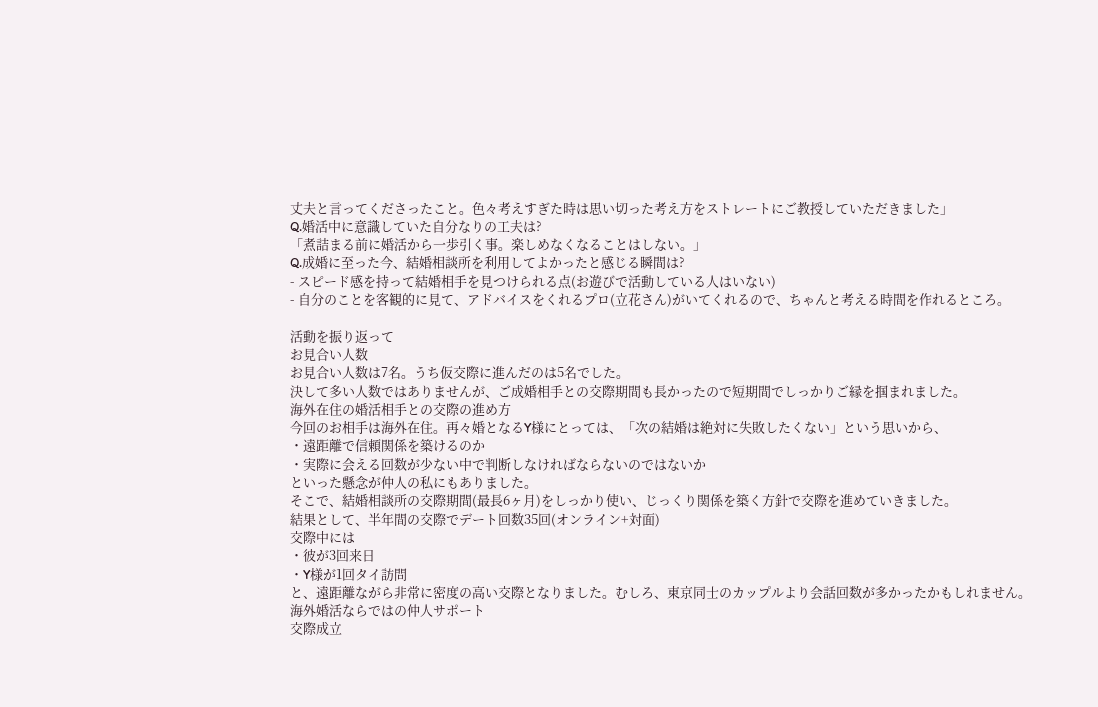丈夫と言ってくださったこと。色々考えすぎた時は思い切った考え方をストレートにご教授していただきました」
Q.婚活中に意識していた自分なりの工夫は?
「煮詰まる前に婚活から一歩引く事。楽しめなくなることはしない。」
Q.成婚に至った今、結婚相談所を利用してよかったと感じる瞬間は?
- スピード感を持って結婚相手を見つけられる点(お遊びで活動している人はいない)
- 自分のことを客観的に見て、アドバイスをくれるプロ(立花さん)がいてくれるので、ちゃんと考える時間を作れるところ。

活動を振り返って
お見合い人数
お見合い人数は7名。うち仮交際に進んだのは5名でした。
決して多い人数ではありませんが、ご成婚相手との交際期間も長かったので短期間でしっかりご縁を掴まれました。
海外在住の婚活相手との交際の進め方
今回のお相手は海外在住。再々婚となるY様にとっては、「次の結婚は絶対に失敗したくない」という思いから、
・遠距離で信頼関係を築けるのか
・実際に会える回数が少ない中で判断しなければならないのではないか
といった懸念が仲人の私にもありました。
そこで、結婚相談所の交際期間(最長6ヶ月)をしっかり使い、じっくり関係を築く方針で交際を進めていきました。
結果として、半年間の交際でデート回数35回(オンライン+対面)
交際中には
・彼が3回来日
・Y様が1回タイ訪問
と、遠距離ながら非常に密度の高い交際となりました。むしろ、東京同士のカップルより会話回数が多かったかもしれません。
海外婚活ならではの仲人サポート
交際成立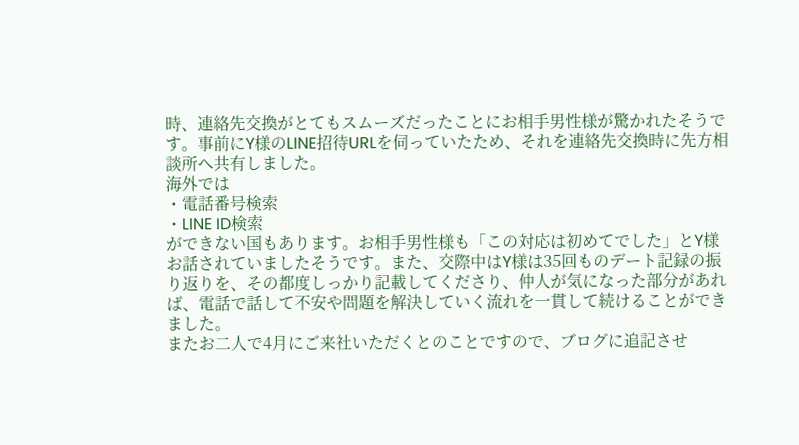時、連絡先交換がとてもスムーズだったことにお相手男性様が驚かれたそうです。事前にY様のLINE招待URLを伺っていたため、それを連絡先交換時に先方相談所へ共有しました。
海外では
・電話番号検索
・LINE ID検索
ができない国もあります。お相手男性様も「この対応は初めてでした」とY様お話されていましたそうです。また、交際中はY様は35回ものデート記録の振り返りを、その都度しっかり記載してくださり、仲人が気になった部分があれば、電話で話して不安や問題を解決していく流れを一貫して続けることができました。
またお二人で4月にご来社いただくとのことですので、ブログに追記させ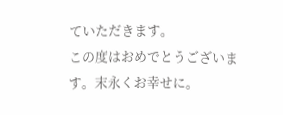ていただきます。
この度はおめでとうございます。末永くお幸せに。